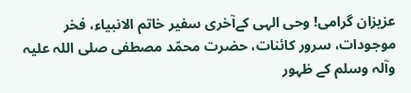عزیزان گرامی! وحی الہی کےآخری سفیر خاتم الانبیاء، فخر موجودات، سرور کائنات، حضرت محمّد مصطفی صلی اللہ علیہ وآلہ وسلم کے ظہور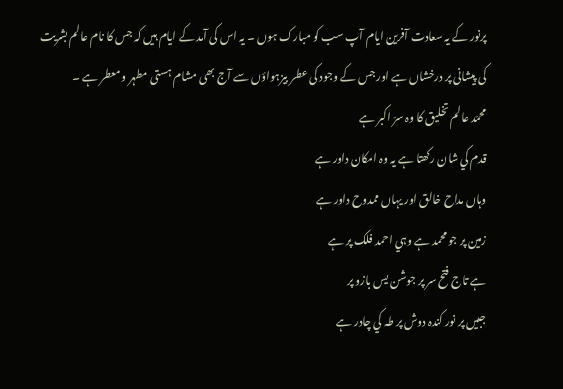پرنور کے یہ سعادت آفرین ایام آپ سب کو مبارک ہوں ۔ یہ اس کی آمد کے ایام ہیں کہ جس کا نام عالم بشریت کی پیشانی پر درخشاں ہے اور جس کے وجود کی عطر بیزہواؤں سے آج بھی مشام ہستی مطہر و معطر ہے ۔
محمّد عالم تخليق کا وہ سرّ اکبر ہے
قدم کي شان رکھتا ہے يہ وہ امکان داور ہے
وہاں مداح خالق اور يہاں ممدوح داور ہے
زمين پر جو محمد ہے وہي احمد فلک پر ہے
ہے تاج فتح سر پر جوشن يس بازو پر
جبيں پر نور کندہ دوش پر طہ کي چادر ہے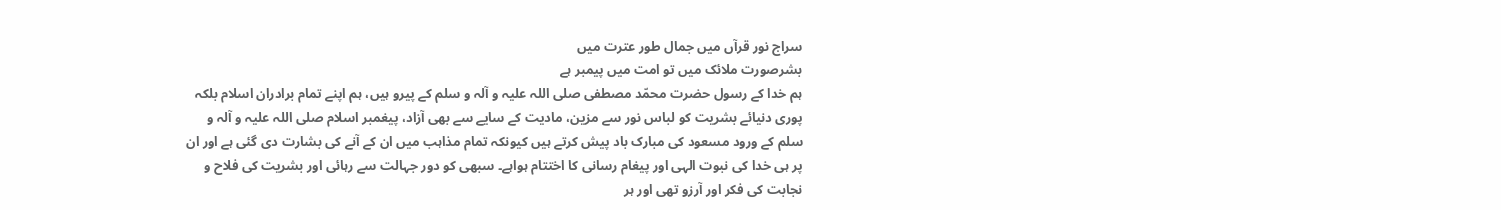سراج نور قرآں ميں جمال طور عترت ميں
بشرصورت ملائک ميں تو امت ميں پيمبر ہے
ہم خدا کے رسول حضرت محمّد مصطفی صلی اللہ علیہ و آلہ و سلم کے پیرو ہیں، ہم اپنے تمام برادران اسلام بلکہ پوری دنیائے بشریت کو لباس نور سے مزین، مادیت کے سایے سے بھی آزاد، پیغمبر اسلام صلی اللہ علیہ و آلہ و سلم کے ورود مسعود کی مبارک باد پیش کرتے ہیں کیونکہ تمام مذاہب میں ان کے آنے کی بشارت دی گئی ہے اور ان پر ہی خدا کی نبوت الہی اور پیغام رسانی کا اختتام ہواہے۔ سبھی کو دور جہالت سے رہائی اور بشریت کی فلاح و نجابت کی فکر اور آرزو تھی اور ہر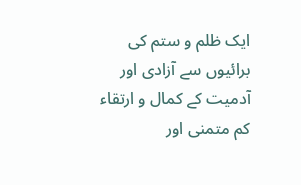ایک ظلم و ستم کی برائیوں سے آزادی اور آدمیت کے کمال و ارتقاء کم متمنی اور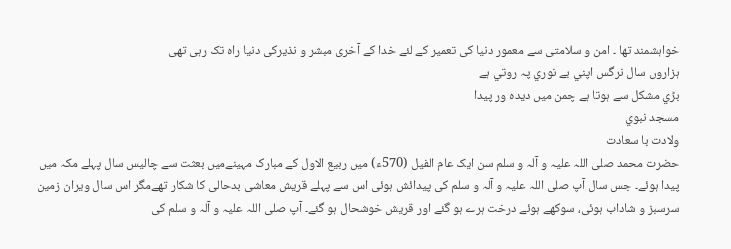خواہشمند تھا ۔ امن و سلامتی سے معمور دنیا کی تعمیر کے لئے خدا کے آخری مبشر و نذیرکی دنیا راہ تک رہی تھی
ہزاروں سال نرگس اپني بے نوري پہ روتي ہے
بڑي مشکل سے ہوتا ہے چمن ميں ديدہ ور پيدا
مسجد نبوي
ولادت با سعادت
حضرت محمد صلی اللہ علیہ و آلہ و سلم سن ایک عام الفیل (570ء) میں ربیع الاول کے مبارک مہینےمیں بعثت سے چالیس سال پہلے مکہ میں پیدا ہوئے۔ جس سال آپ صلی اللہ علیہ و آلہ و سلم کی پیدائش ہوئی اس سے پہلے قریش معاشی بدحالی کا شکار تھےمگر اس سال ویران زمین سرسبز و شاداب ہوئی، سوکھے ہوئے درخت ہرے ہو گئے اور قریش خوشحال ہو گئے۔ آپ صلی اللہ علیہ و آلہ و سلم کی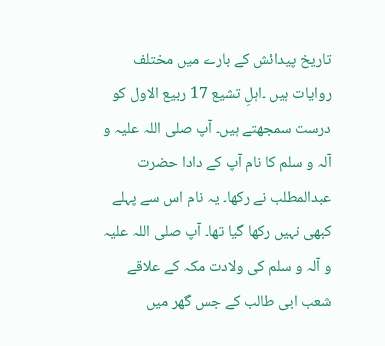تاریخ پیدائش کے بارے میں مختلف روایات ہیں ۔اہلِ تشیع 17 ربیع الاول کو درست سمجھتے ہیں۔ آپ صلی اللہ علیہ و آلہ و سلم کا نام آپ کے دادا حضرت عبدالمطلب نے رکھا۔ یہ نام اس سے پہلے کبھی نہیں رکھا گیا تھا۔ آپ صلی اللہ علیہ و آلہ و سلم کی ولادت مکہ کے علاقے شعب ابی طالب کے جس گھر میں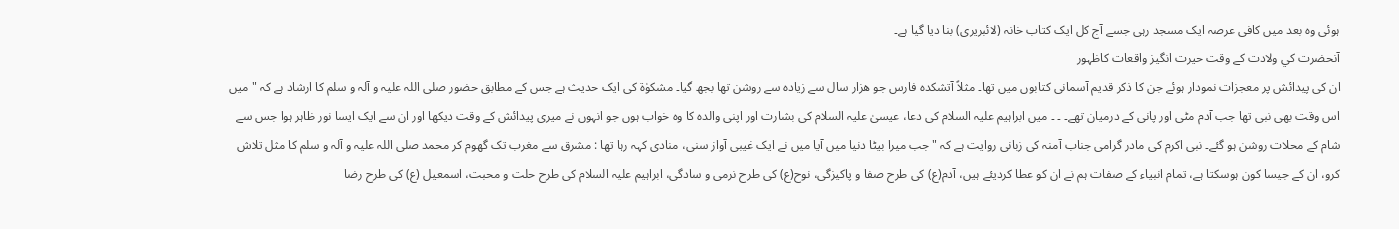ہوئی وہ بعد میں کافی عرصہ ایک مسجد رہی جسے آج کل ایک کتاب خانہ (لائبریری) بنا دیا گیا ہے۔
آنحضرت کي ولادت کے وقت حيرت انگيز واقعات کاظہور
ان کی پیدائش پر معجزات نمودار ہوئے جن کا ذکر قدیم آسمانی کتابوں میں تھا۔ مثلاً آتشکدہ فارس جو ھزار سال سے زیادہ سے روشن تھا بجھ گیا۔ مشکوٰۃ کی ایک حدیث ہے جس کے مطابق حضور صلی اللہ علیہ و آلہ و سلم کا ارشاد ہے کہ " میں اس وقت بھی نبی تھا جب آدم مٹی اور پانی کے درمیان تھے۔ ۔ ۔ میں ابراہیم علیہ السلام کی دعا، عیسیٰ علیہ السلام کی بشارت اور اپنی والدہ کا وہ خواب ہوں جو انہوں نے میری پیدائش کے وقت دیکھا اور ان سے ایک ایسا نور ظاہر ہوا جس سے شام کے محلات روشن ہو گئے۔ نبی اکرم کی مادر گرامی جناب آمنہ کی زبانی روایت ہے کہ " جب میرا بیٹا دنیا میں آیا میں نے ایک غیبی آواز سنی، منادی کہہ رہا تھا : مشرق سے مغرب تک گھوم کر محمد صلی اللہ علیہ و آلہ و سلم کا مثل تلاش کرو، ان کے جیسا کون ہوسکتا ہے، تمام انبیاء کے صفات ہم نے ان کو عطا کردیئے ہیں، آدم(ع) کی طرح صفا و پاکیزگی، نوح(ع) کی طرح نرمی و سادگی، ابراہیم علیہ السلام کی طرح حلت و محبت، اسمعیل (ع) کی طرح رضا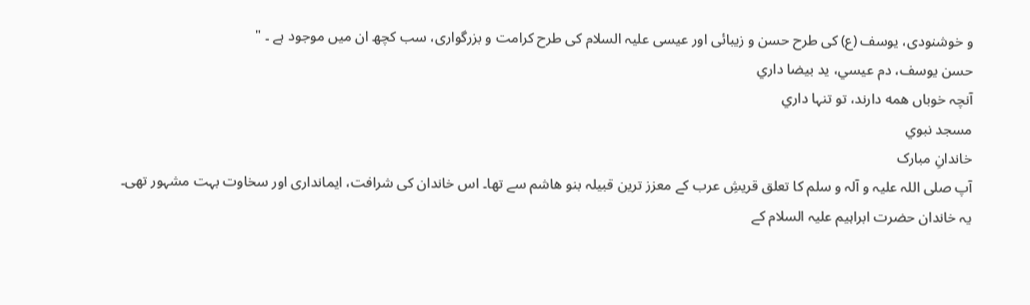و خوشنودی، یوسف (ع) کی طرح حسن و زیبائی اور عیسی علیہ السلام کی طرح کرامت و بزرگواری، سب کچھ ان میں موجود ہے ۔ "
حسن يوسف، دم عيسي، يد بيضا داري
آنچہ خوباں ھمه دارند، تو تنہا داري
مسجد نبوي
خاندانِ مبارک
آپ صلی اللہ علیہ و آلہ و سلم کا تعلق قریشِ عرب کے معزز ترین قبیلہ بنو ھاشم سے تھا۔ اس خاندان کی شرافت، ایمانداری اور سخاوت بہت مشہور تھی۔ یہ خاندان حضرت ابراہیم علیہ السلام کے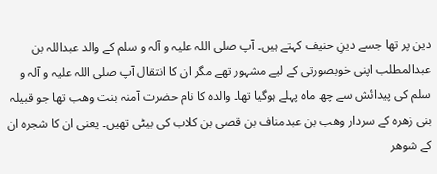دین پر تھا جسے دینِ حنیف کہتے ہیں۔ آپ صلی اللہ علیہ و آلہ و سلم کے والد عبداللہ بن عبدالمطلب اپنی خوبصورتی کے لیے مشہور تھے مگر ان کا انتقال آپ صلی اللہ علیہ و آلہ و سلم کی پیدائش سے چھ ماہ پہلے ہوگیا تھا۔ والدہ کا نام حضرت آمنہ بنت وھب تھا جو قبیلہ بنی زھرہ کے سردار وھب بن عبدمناف بن قصی بن کلاب کی بیٹی تھیں۔ یعنی ان کا شجرہ ان کے شوھر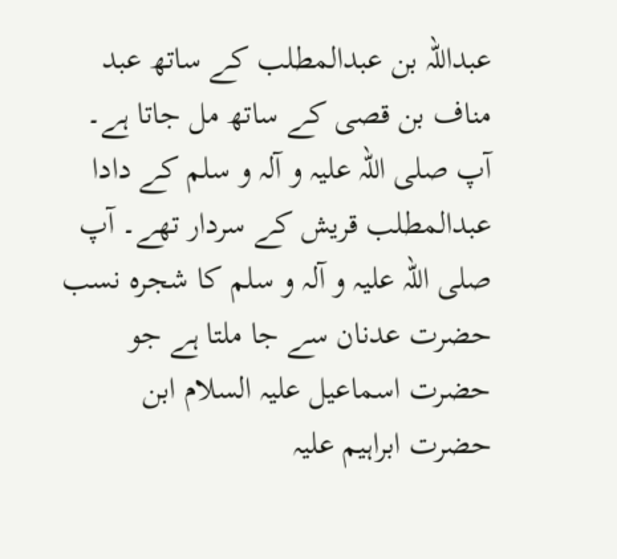عبداللہ بن عبدالمطلب کے ساتھ عبد مناف بن قصی کے ساتھ مل جاتا ہے۔ آپ صلی اللہ علیہ و آلہ و سلم کے دادا عبدالمطلب قریش کے سردار تھے۔ آپ صلی اللہ علیہ و آلہ و سلم کا شجرہ نسب حضرت عدنان سے جا ملتا ہے جو حضرت اسماعیل علیہ السلام ابن حضرت ابراہیم علیہ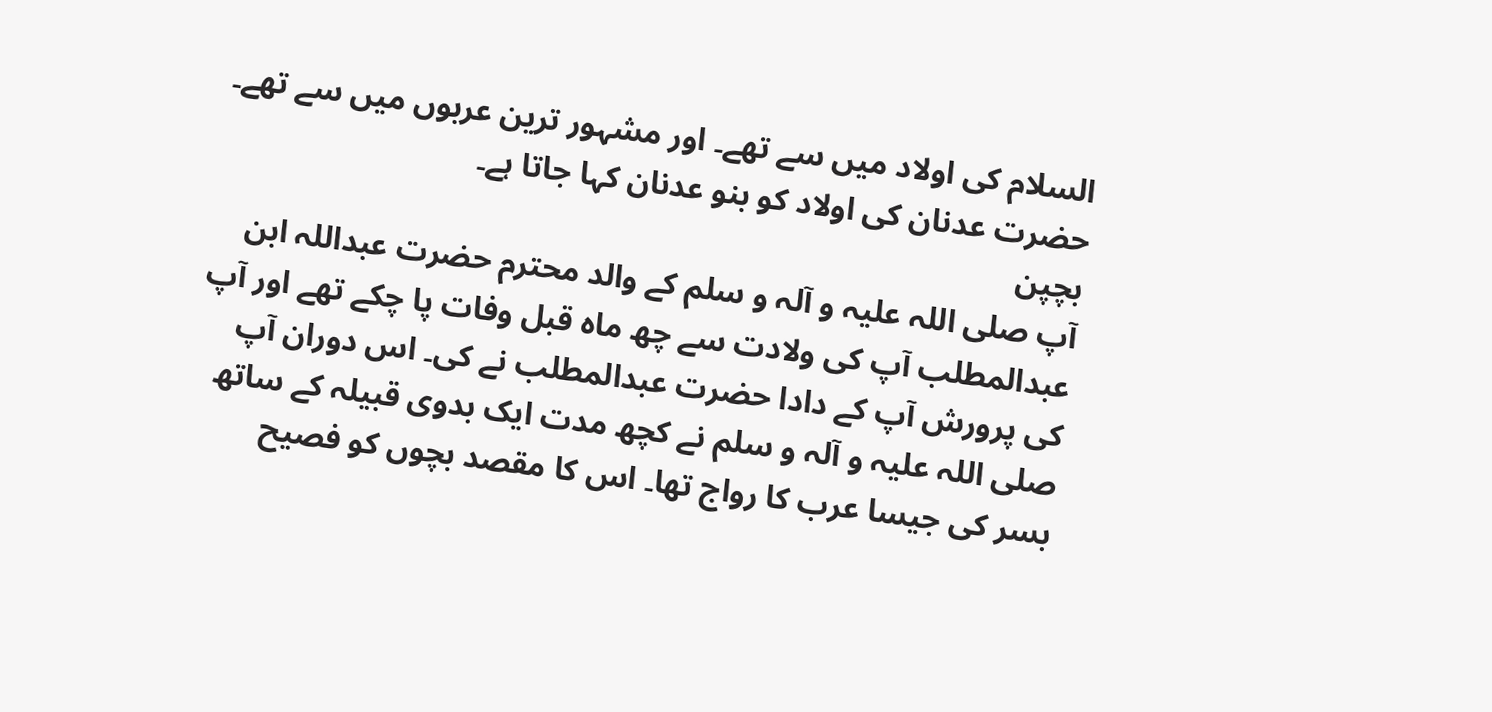السلام کی اولاد میں سے تھے۔ اور مشہور ترین عربوں میں سے تھے۔ حضرت عدنان کی اولاد کو بنو عدنان کہا جاتا ہے۔
بچپن
آپ صلی اللہ علیہ و آلہ و سلم کے والد محترم حضرت عبداللہ ابن عبدالمطلب آپ کی ولادت سے چھ ماہ قبل وفات پا چکے تھے اور آپ کی پرورش آپ کے دادا حضرت عبدالمطلب نے کی۔ اس دوران آپ صلی اللہ علیہ و آلہ و سلم نے کچھ مدت ایک بدوی قبیلہ کے ساتھ بسر کی جیسا عرب کا رواج تھا۔ اس کا مقصد بچوں کو فصیح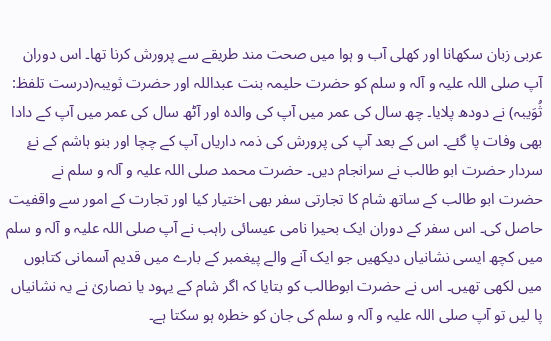عربی زبان سکھانا اور کھلی آب و ہوا میں صحت مند طریقے سے پرورش کرنا تھا۔ اس دوران آپ صلی اللہ علیہ و آلہ و سلم کو حضرت حلیمہ بنت عبداللہ اور حضرت ثویبہ(درست تلفظ: ثُوَیبہ) نے دودھ پلایا۔ چھ سال کی عمر میں آپ کی والدہ اور آٹھ سال کی عمر میں آپ کے دادا بھی وفات پا گئے۔ اس کے بعد آپ کی پرورش کی ذمہ داریاں آپ کے چچا اور بنو ہاشم کے نۓ سردار حضرت ابو طالب نے سرانجام دیں۔ حضرت محمد صلی اللہ علیہ و آلہ و سلم نے حضرت ابو طالب کے ساتھ شام کا تجارتی سفر بھی اختیار کیا اور تجارت کے امور سے واقفیت حاصل کی۔ اس سفر کے دوران ایک بحیرا نامی عیسائی راہب نے آپ صلی اللہ علیہ و آلہ و سلم میں کچھ ایسی نشانیاں دیکھیں جو ایک آنے والے پیغمبر کے بارے میں قدیم آسمانی کتابوں میں لکھی تھیں۔ اس نے حضرت ابوطالب کو بتایا کہ اگر شام کے یہود یا نصاریٰ نے یہ نشانیاں پا لیں تو آپ صلی اللہ علیہ و آلہ و سلم کی جان کو خطرہ ہو سکتا ہے۔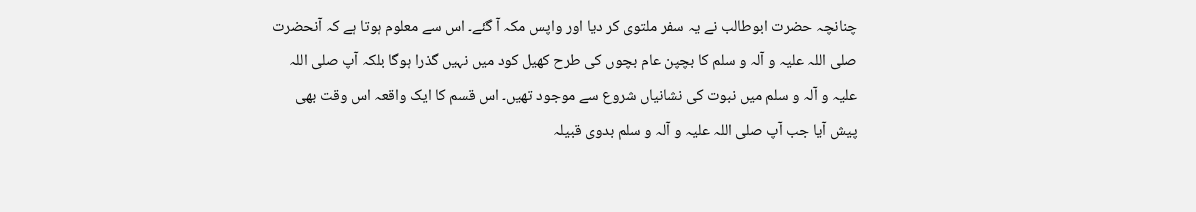چنانچہ حضرت ابوطالب نے یہ سفر ملتوی کر دیا اور واپس مکہ آ گئے۔ اس سے معلوم ہوتا ہے کہ آنحضرت صلی اللہ علیہ و آلہ و سلم کا بچپن عام بچوں کی طرح کھیل کود میں نہیں گذرا ہوگا بلکہ آپ صلی اللہ علیہ و آلہ و سلم میں نبوت کی نشانیاں شروع سے موجود تھیں۔ اس قسم کا ایک واقعہ اس وقت بھی پیش آیا جب آپ صلی اللہ علیہ و آلہ و سلم بدوی قبیلہ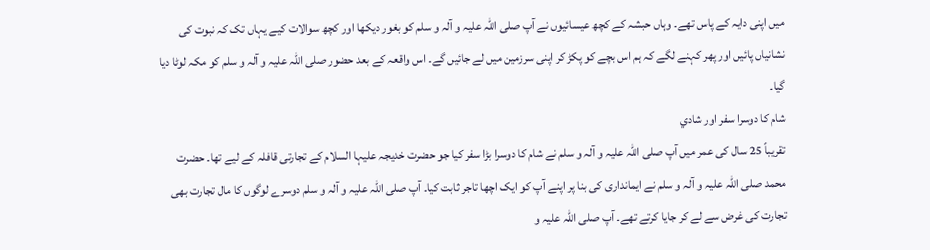میں اپنی دایہ کے پاس تھے۔ وہاں حبشہ کے کچھ عیسائیوں نے آپ صلی اللہ علیہ و آلہ و سلم کو بغور دیکھا اور کچھ سوالات کیے یہاں تک کہ نبوت کی نشانیاں پائیں اور پھر کہنے لگے کہ ہم اس بچے کو پکڑ کر اپنی سرزمین میں لے جائیں گے۔ اس واقعہ کے بعد حضور صلی اللہ علیہ و آلہ و سلم کو مکہ لوٹا دیا گیا۔
شام کا دوسرا سفر اور شادي
تقریباً 25 سال کی عمر میں آپ صلی اللہ علیہ و آلہ و سلم نے شام کا دوسرا بڑا سفر کیا جو حضرت خدیجہ علیہا السلام کے تجارتی قافلہ کے لیے تھا۔ حضرت محمد صلی اللہ علیہ و آلہ و سلم نے ایمانداری کی بنا پر اپنے آپ کو ایک اچھا تاجر ثابت کیا۔ آپ صلی اللہ علیہ و آلہ و سلم دوسرے لوگوں کا مال تجارت بھی تجارت کی غرض سے لے کر جایا کرتے تھے۔ آپ صلی اللہ علیہ و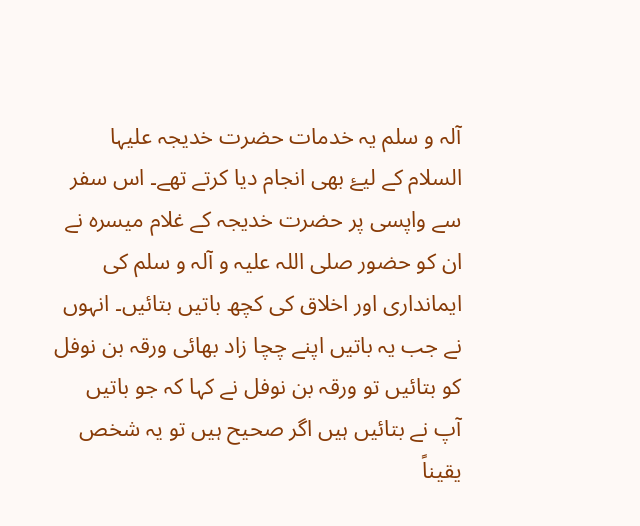آلہ و سلم یہ خدمات حضرت خدیجہ علیہا السلام کے لیۓ بھی انجام دیا کرتے تھے۔ اس سفر سے واپسی پر حضرت خدیجہ کے غلام میسرہ نے ان کو حضور صلی اللہ علیہ و آلہ و سلم کی ایمانداری اور اخلاق کی کچھ باتیں بتائیں۔ انہوں نے جب یہ باتیں اپنے چچا زاد بھائی ورقہ بن نوفل کو بتائیں تو ورقہ بن نوفل نے کہا کہ جو باتیں آپ نے بتائیں ہیں اگر صحیح ہیں تو یہ شخص یقیناً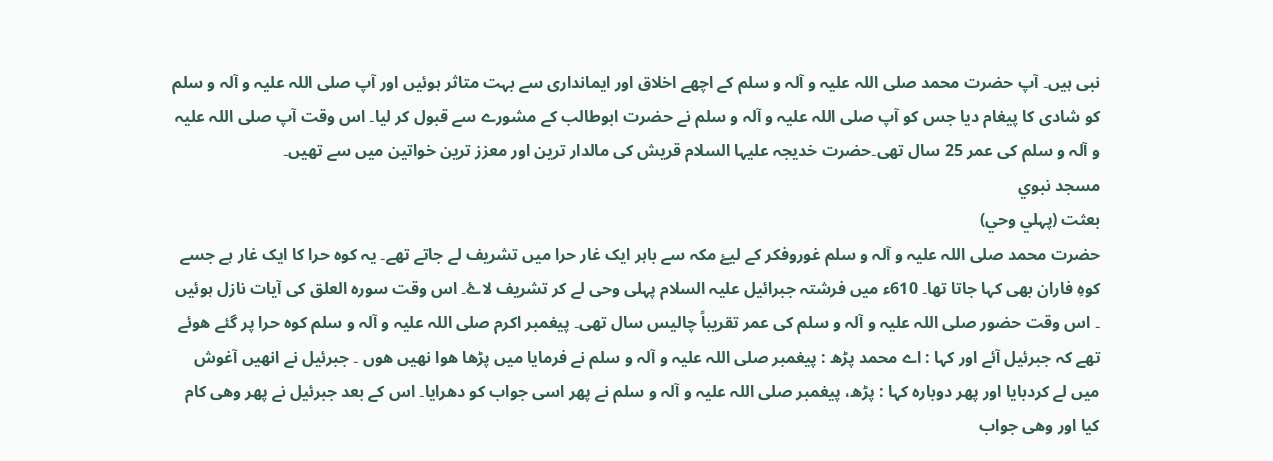نبی ہیں۔ آپ حضرت محمد صلی اللہ علیہ و آلہ و سلم کے اچھے اخلاق اور ایمانداری سے بہت متاثر ہوئیں اور آپ صلی اللہ علیہ و آلہ و سلم کو شادی کا پیغام دیا جس کو آپ صلی اللہ علیہ و آلہ و سلم نے حضرت ابوطالب کے مشورے سے قبول کر لیا۔ اس وقت آپ صلی اللہ علیہ و آلہ و سلم کی عمر 25 سال تھی۔حضرت خدیجہ علیہا السلام قریش کی مالدار ترین اور معزز ترین خواتین میں سے تھیں۔
مسجد نبوي
بعثت (پہلي وحي)
حضرت محمد صلی اللہ علیہ و آلہ و سلم غوروفکر کے لیۓ مکہ سے باہر ایک غار حرا میں تشریف لے جاتے تھے۔ یہ کوہ حرا کا ایک غار ہے جسے کوہِ فاران بھی کہا جاتا تھا۔ 610ء میں فرشتہ جبرائیل علیہ السلام پہلی وحی لے کر تشریف لاۓ۔ اس وقت سورہ العلق کی آیات نازل ہوئیں ۔ اس وقت حضور صلی اللہ علیہ و آلہ و سلم کی عمر تقریباً چالیس سال تھی۔ پیغمبر اکرم صلی اللہ علیہ و آلہ و سلم کوہ حرا پر گئے هوئے تھے کہ جبرئیل آئے اور کہا : اے محمد پڑھ : پیغمبر صلی اللہ علیہ و آلہ و سلم نے فرمایا میں پڑھا هوا نھیں هوں ۔ جبرئیل نے انھیں آغوش میں لے کردبایا اور پھر دوبارہ کہا : پڑھ، پیغمبر صلی اللہ علیہ و آلہ و سلم نے پھر اسی جواب کو دھرایا۔ اس کے بعد جبرئیل نے پھر وھی کام کیا اور وھی جواب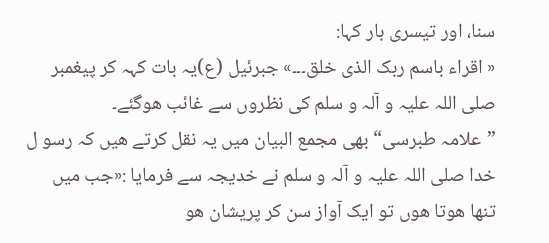سنا، اور تیسری بار کہا:
« اقراء باسم ربک الذی خلق۔۔۔» جبرئیل (ع)یہ بات کہہ کر پیغمبر صلی اللہ علیہ و آلہ و سلم کی نظروں سے غائب هوگئے۔
”علامہ طبرسی“ بھی مجمع البیان میں یہ نقل کرتے ھیں کہ رسو ل خدا صلی اللہ علیہ و آلہ و سلم نے خدیجہ سے فرمایا :«جب میں تنھا هوتا هوں تو ایک آواز سن کر پریشان هو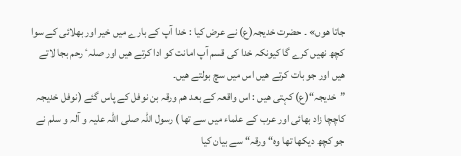جاتا هوں» ۔ حضرت خدیجہ(ع) نے عرض کیا : خدا آپ کے بارے میں خیر اور بھلائی کے سوا کچھ نھیں کرے گا کیونکہ خدا کی قسم آپ امانت کو ادا کرتے ھیں اور صلہٴ رحم بجا لاتے ھیں اور جو بات کرتے ھیں اس میں سچ بولتے ھیں۔
”خدیجہ“(ع) کہتی ھیں : اس واقعہ کے بعد ھم ورقہ بن نوفل کے پاس گئے (نوفل خدیجہ کاچچا زاد بھائی اور عرب کے علماء میں سے تھا ) رسول اللہ صلی اللہ علیہ و آلہ و سلم نے جو کچھ دیکھا تھا وہ“ ورقہ“ سے بیان کیا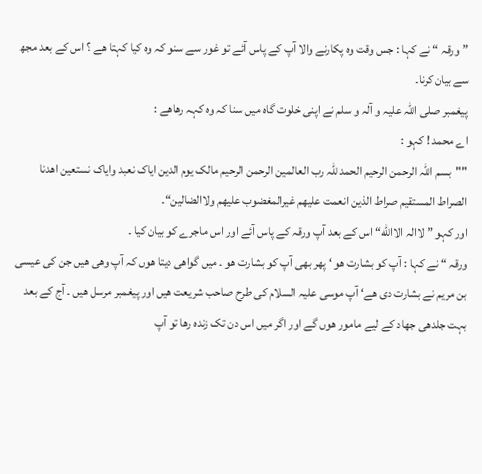” ورقہ “ نے کہا : جس وقت وہ پکارنے والا آپ کے پاس آئے تو غور سے سنو کہ وہ کیا کہتا ھے ؟ اس کے بعد مجھ سے بیان کرنا۔
پیغمبر صلی اللہ علیہ و آلہ و سلم نے اپنی خلوت گاہ میں سنا کہ وہ کہہ رھاھے :
اے محمد ! کہو :
""بسم اللّٰہ الرحمن الرحیم الحمد للّٰہ رب العالمین الرحمن الرحیم مالک یوم الدین ایاک نعبد وایاک نستعین اھدنا الصراط المستقیم صراط الذین انعمت علیھم غیرالمغضوب علیھم ولاالضالین“۔
اور کہو ” لاالہ الاالله“ اس کے بعد آپ ورقہ کے پاس آئے اور اس ماجرے کو بیان کیا ۔
ورقہ “ نے کہا : آپ کو بشارت هو ‘ پھر بھی آپ کو بشارت هو ۔ میں گواھی دیتا هوں کہ آپ وھی ھیں جن کی عیسی بن مریم نے بشارت دی ھے‘ آپ موسی علیہ السلام کی طرح صاحب شریعت ھیں اور پیغمبر مرسل ھیں ۔ آج کے بعد بہت جلدھی جھاد کے لیے مامور هوں گے اور اگر میں اس دن تک زندہ رھا تو آپ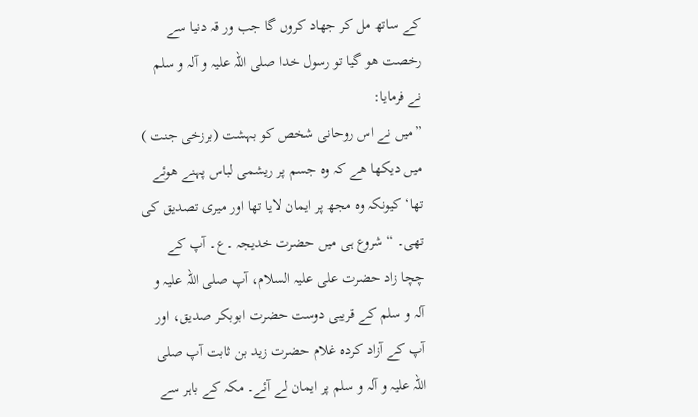کے ساتھ مل کر جھاد کروں گا جب ور قہ دنیا سے رخصت هو گیا تو رسول خدا صلی اللہ علیہ و آلہ و سلم نے فرمایا:
”میں نے اس روحانی شخص کو بہشت (برزخی جنت ) میں دیکھا ھے کہ وہ جسم پر ریشمی لباس پہنے هوئے تھا‘ کیونکہ وہ مجھ پر ایمان لایا تھا اور میری تصدیق کی تھی۔ “ شروع ہی میں حضرت خدیجہ ۔ع۔ آپ کے چچا زاد حضرت علی علیہ السلام، آپ صلی اللہ علیہ و آلہ و سلم کے قریبی دوست حضرت ابوبکر صدیق، اور آپ کے آزاد کردہ غلام حضرت زید بن ثابت آپ صلی اللہ علیہ و آلہ و سلم پر ایمان لے آئے۔ مکہ کے باہر سے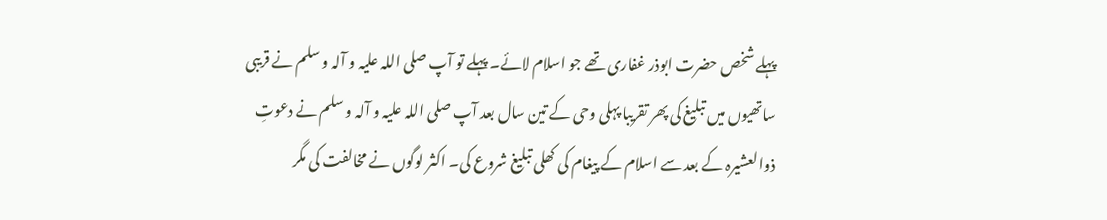پہلے شخص حضرت ابوذر غفاری تھے جو اسلام لائے۔ پہلے تو آپ صلی اللہ علیہ و آلہ و سلم نے قریبی ساتھیوں میں تبلیغ کی پھر تقریبا پہلی وحی کے تین سال بعد آپ صلی اللہ علیہ و آلہ و سلم نے دعوتِ ذوالعشیرہ کے بعد سے اسلام کے پیغام کی کھلی تبلیغ شروع کی۔ اکثر لوگوں نے مخالفت کی مگر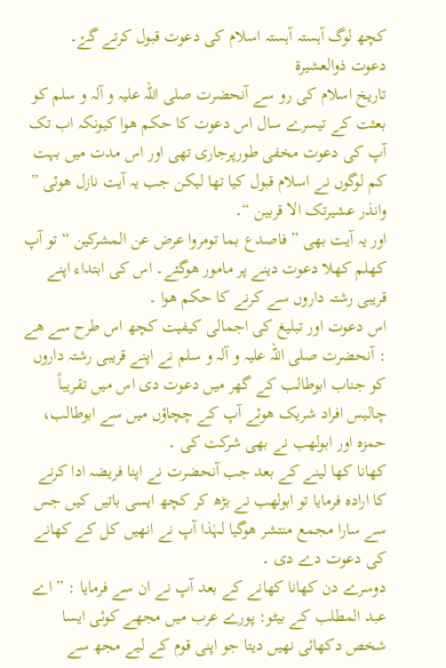کچھ لوگ آہستہ آہستہ اسلام کی دعوت قبول کرتے گۓ۔
دعوت ذوالعشيرة
تاریخ اسلام کی رو سے آنحضرت صلی اللہ علیہ و آلہ و سلم کو بعثت کے تیسرے سال اس دعوت کا حکم هوا کیونکہ اب تک آپ کی دعوت مخفی طورپرجاری تھی اور اس مدت میں بہت کم لوگوں نے اسلام قبول کیا تھا لیکن جب یہ آیت نازل هوئی ” وانذر عشیرتک الا قربین “۔
اور یہ آیت بھی ” فاصدع بما تومروا عرض عن المشرکین “ تو آپ کھلم کھلا دعوت دینے پر مامور هوگئے۔ اس کی ابتداء اپنے قریبی رشتہ داروں سے کرنے کا حکم هوا ۔
اس دعوت اور تبلیغ کی اجمالی کیفیت کچھ اس طرح سے ھے : آنحضرت صلی اللہ علیہ و آلہ و سلم نے اپنے قریبی رشتہ داروں کو جناب ابوطالب کے گھر میں دعوت دی اس میں تقریباً چالیس افراد شریک هوئے آپ کے چچاؤں میں سے ابوطالب، حمزہ اور ابولھب نے بھی شرکت کی ۔
کھانا کھا لینے کے بعد جب آنحضرت نے اپنا فریضہ ادا کرنے کا ارادہ فرمایا تو ابولھب نے بڑھ کر کچھ ایسی باتیں کیں جس سے سارا مجمع منتشر هوگیا لہٰذا آپ نے انھیں کل کے کھانے کی دعوت دے دی ۔
دوسرے دن کھانا کھانے کے بعد آپ نے ان سے فرمایا : ” اے عبد المطلب کے بیٹو: پورے عرب میں مجھے کوئی ایسا شخص دکھائی نھیں دیتا جو اپنی قوم کے لیے مجھ سے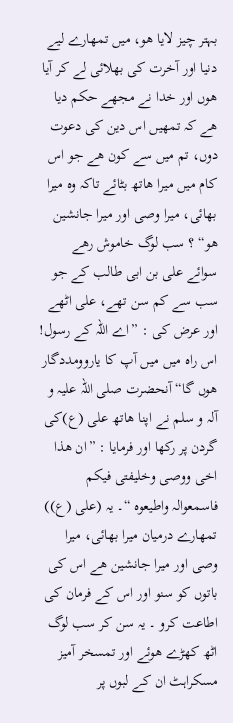بہتر چیز لایا هو، میں تمھارے لیے دنیا اور آخرت کی بھلائی لے کر آیا هوں اور خدا نے مجھے حکم دیا ھے کہ تمھیں اس دین کی دعوت دوں، تم میں سے کون ھے جو اس کام میں میرا ھاتھ بٹائے تاکہ وہ میرا بھائی، میرا وصی اور میرا جانشین هو“ ؟ سب لوگ خاموش رھے سوائے علی بن ابی طالب کے جو سب سے کم سن تھے، علی اٹھے اور عرض کی : ”اے اللہ کے رسول! اس راہ میں میں آپ کا یاروومددگار هوں گا“ آنحضرت صلی اللہ علیہ و آلہ و سلم نے اپنا ھاتھ علی (ع)کی گردن پر رکھا اور فرمایا : ”ان ھذا اخی ووصی وخلیفتی فیکم فاسمعوالہ واطیعوہ “۔ یہ (علی (ع)) تمھارے درمیان میرا بھائی، میرا وصی اور میرا جانشین ھے اس کی باتوں کو سنو اور اس کے فرمان کی اطاعت کرو ۔ یہ سن کر سب لوگ اٹھ کھڑے هوئے اور تمسخر آمیز مسکراہٹ ان کے لبوں پر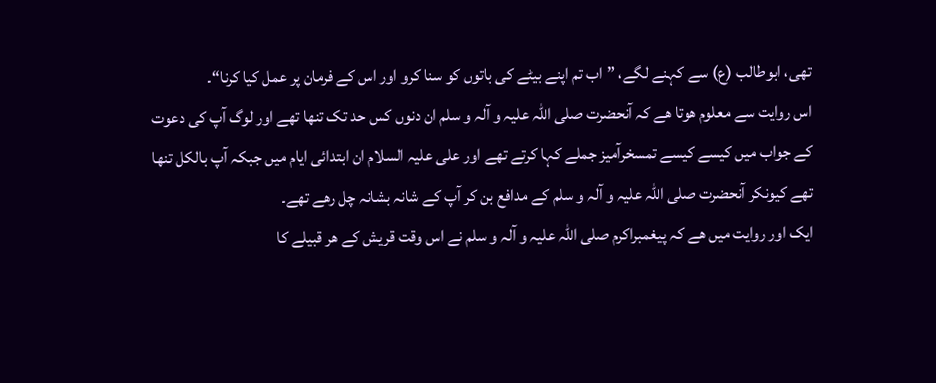تھی، ابوطالب (ع) سے کہنے لگے، ”اب تم اپنے بیٹے کی باتوں کو سنا کرو اور اس کے فرمان پر عمل کیا کرنا“۔
اس روایت سے معلوم هوتا ھے کہ آنحضرت صلی اللہ علیہ و آلہ و سلم ان دنوں کس حد تک تنھا تھے اور لوگ آپ کی دعوت کے جواب میں کیسے کیسے تمسخرآمیز جملے کہا کرتے تھے اور علی علیہ السلام ان ابتدائی ایام میں جبکہ آپ بالکل تنھا تھے کیونکر آنحضرت صلی اللہ علیہ و آلہ و سلم کے مدافع بن کر آپ کے شانہ بشانہ چل رھے تھے۔
ایک اور روایت میں ھے کہ پیغمبراکرم صلی اللہ علیہ و آلہ و سلم نے اس وقت قریش کے ھر قبیلے کا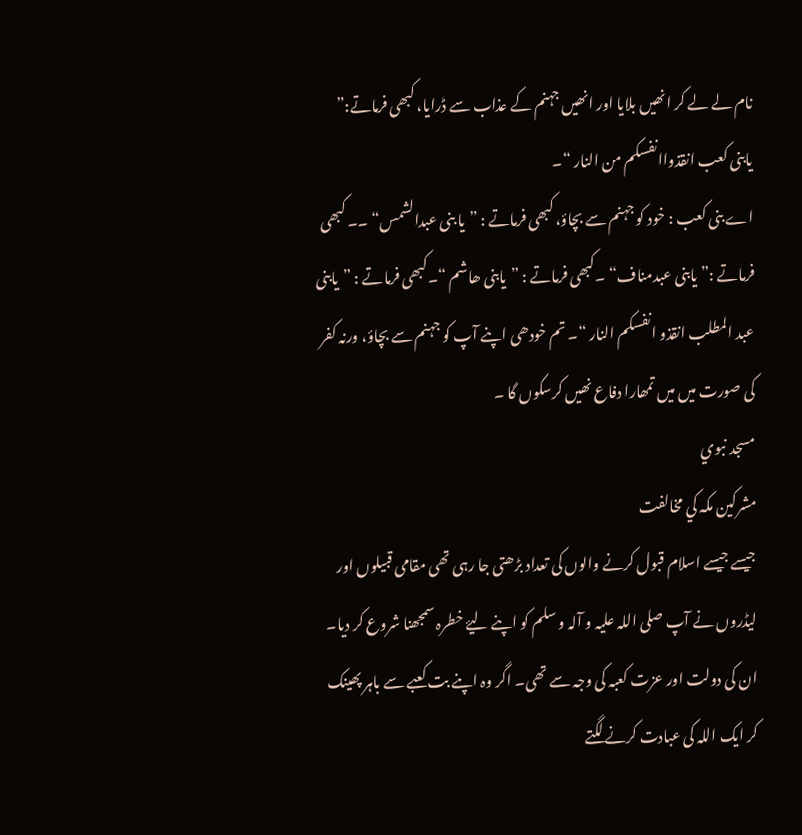نام لے لے کر انھیں بلایا اور انھیں جہنم کے عذاب سے ڈرایا، کبھی فرماتے:” یابنی کعب انقذواانفسکم من النار “۔
اے بنی کعب : خود کو جہنم سے بچاؤ، کبھی فرماتے : ”یا بنی عبدالشمس“ ۔۔ کبھی فرماتے :” یابنی عبدمناف“ ۔کبھی فرماتے : ”یابنی ھاشم “۔کبھی فرماتے : ”یابنی عبد المطلب انقذو انفسکم النار “۔ تم خودھی اپنے آپ کو جہنم سے بچاؤ، ورنہ کفر کی صورت میں میں تمھارا دفاع نھیں کرسکوں گا ۔
مسجد نبوي
مشرکين مکہ کي مخالفت
جیسے جیسے اسلام قبول کرنے والوں کی تعداد بڑھتی جا رہی تھی مقامی قبیلوں اور لیڈروں نے آپ صلی اللہ علیہ و آلہ و سلم کو اپنے لیۓ خطرہ سمجھنا شروع کر دیا۔ ان کی دولت اور عزت کعبہ کی وجہ سے تھی۔ اگر وہ اپنے بت کعبے سے باہر پھینک کر ایک اللہ کی عبادت کرنے لگتے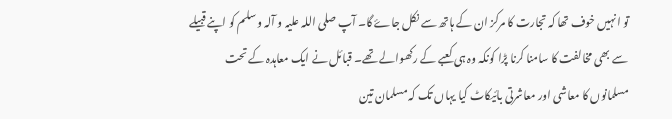تو انہیں خوف تھا کہ تجارت کا مرکز ان کے ہاتھ سے نکل جاۓ گا۔ آپ صلی اللہ علیہ و آلہ و سلم کو اپنے قبیلے سے بھی مخالفت کا سامنا کرنا پڑا کونکہ وہ ہی کعبے کے رکھوالے تھے۔ قبائل نے ایک معاہدہ کے تحت مسلمانوں کا معاشی اور معاشرتی بائیکاٹ کیا یہاں تک کہ مسلمان تین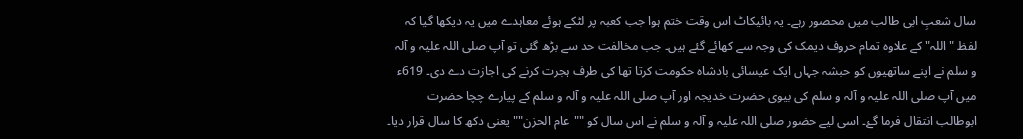سال شعبِ ابی طالب میں محصور رہے۔ یہ بائیکاٹ اس وقت ختم ہوا جب کعبہ پر لٹکے ہوئے معاہدے میں یہ دیکھا گیا کہ لفظ "اللہ" کے علاوہ تمام حروف دیمک کی وجہ سے کھائے گئے ہیں۔ جب مخالفت حد سے بڑھ گئی تو آپ صلی اللہ علیہ و آلہ و سلم نے اپنے ساتھیوں کو حبشہ جہاں ایک عیسائی بادشاہ حکومت کرتا تھا کی طرف ہجرت کرنے کی اجازت دے دی۔ 619ء میں آپ صلی اللہ علیہ و آلہ و سلم کی بیوی حضرت خدیجہ اور آپ صلی اللہ علیہ و آلہ و سلم کے پیارے چچا حضرت ابوطالب انتقال فرما گۓ۔ اسی لیے حضور صلی اللہ علیہ و آلہ و سلم نے اس سال کو ""عام الحزن"" یعنی دکھ کا سال قرار دیا۔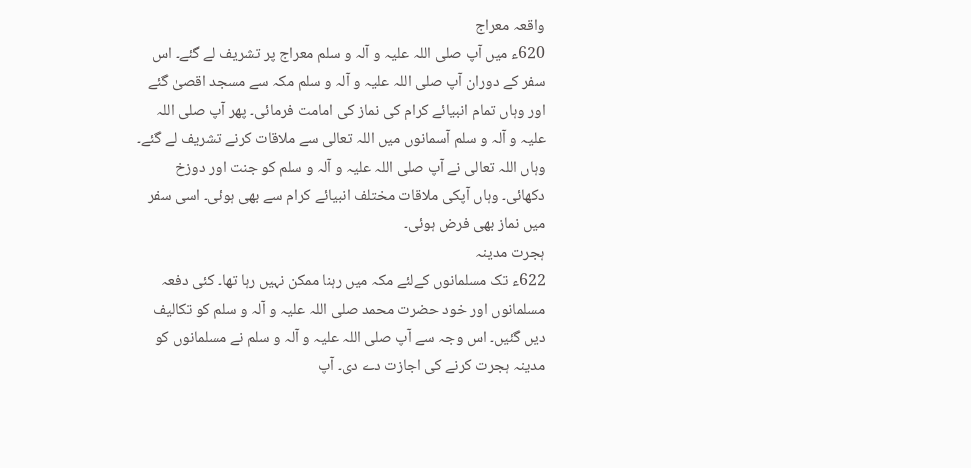واقعہ معراج
620ء میں آپ صلی اللہ علیہ و آلہ و سلم معراج پر تشریف لے گئے۔ اس سفر کے دوران آپ صلی اللہ علیہ و آلہ و سلم مکہ سے مسجد اقصیٰ گئے اور وہاں تمام انبیائے کرام کی نماز کی امامت فرمائی۔ پھر آپ صلی اللہ علیہ و آلہ و سلم آسمانوں میں اللہ تعالی سے ملاقات کرنے تشریف لے گئے۔ وہاں اللہ تعالی نے آپ صلی اللہ علیہ و آلہ و سلم کو جنت اور دوزخ دکھائی۔ وہاں آپکی ملاقات مختلف انبیائے کرام سے بھی ہوئی۔ اسی سفر میں نماز بھی فرض ہوئی۔
ہجرت مدینہ
622ء تک مسلمانوں کےلئے مکہ میں رہنا ممکن نہیں رہا تھا۔ کئی دفعہ مسلمانوں اور خود حضرت محمد صلی اللہ علیہ و آلہ و سلم کو تکالیف دیں گئیں۔ اس وجہ سے آپ صلی اللہ علیہ و آلہ و سلم نے مسلمانوں کو مدینہ ہجرت کرنے کی اجازت دے دی۔ آپ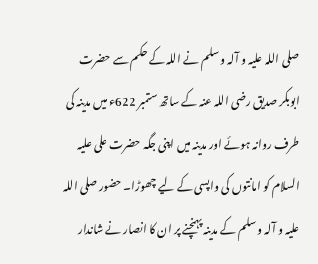صلی اللہ علیہ و آلہ و سلم نے اللہ کے حکم سے حضرت ابوبکر صدیق رضی اللہ عنہ کے ساتھ ستمبر 622ء میں مدینہ کی طرف روانہ ہوئے اور مدینہ میں اپنی جگہ حضرت علی علیہ السلام کو امانتوں کی واپسی کے لیے چھوڑا۔ حضور صلی اللہ علیہ و آلہ و سلم کے مدینہ پہنچنے پر ان کا انصار نے شاندار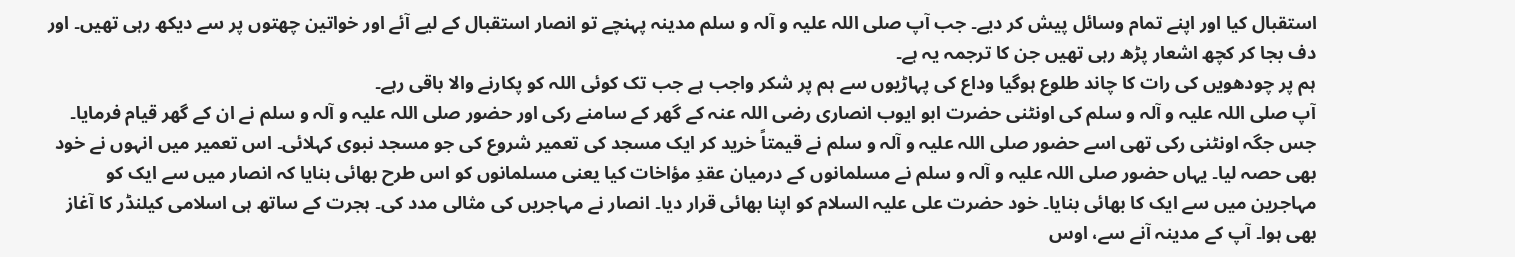استقبال کیا اور اپنے تمام وسائل پیش کر دیے۔ جب آپ صلی اللہ علیہ و آلہ و سلم مدینہ پہنچے تو انصار استقبال کے لیے آئے اور خواتین چھتوں پر سے دیکھ رہی تھیں۔ اور دف بجا کر کچھ اشعار پڑھ رہی تھیں جن کا ترجمہ یہ ہے۔
ہم پر چودھویں کی رات کا چاند طلوع ہوگیا وداع کی پہاڑیوں سے ہم پر شکر واجب ہے جب تک کوئی اللہ کو پکارنے والا باقی رہے۔
آپ صلی اللہ علیہ و آلہ و سلم کی اونٹنی حضرت ابو ایوب انصاری رضی اللہ عنہ کے گھر کے سامنے رکی اور حضور صلی اللہ علیہ و آلہ و سلم نے ان کے گھر قیام فرمایا۔ جس جگہ اونٹنی رکی تھی اسے حضور صلی اللہ علیہ و آلہ و سلم نے قیمتاً خرید کر ایک مسجد کی تعمیر شروع کی جو مسجد نبوی کہلائی۔ اس تعمیر میں انہوں نے خود بھی حصہ لیا۔ یہاں حضور صلی اللہ علیہ و آلہ و سلم نے مسلمانوں کے درمیان عقدِ مؤاخات کیا یعنی مسلمانوں کو اس طرح بھائی بنایا کہ انصار میں سے ایک کو مہاجرین میں سے ایک کا بھائی بنایا۔ خود حضرت علی علیہ السلام کو اپنا بھائی قرار دیا۔ انصار نے مہاجریں کی مثالی مدد کی۔ ہجرت کے ساتھ ہی اسلامی کیلنڈر کا آغاز بھی ہوا۔ آپ کے مدینہ آنے سے، اوس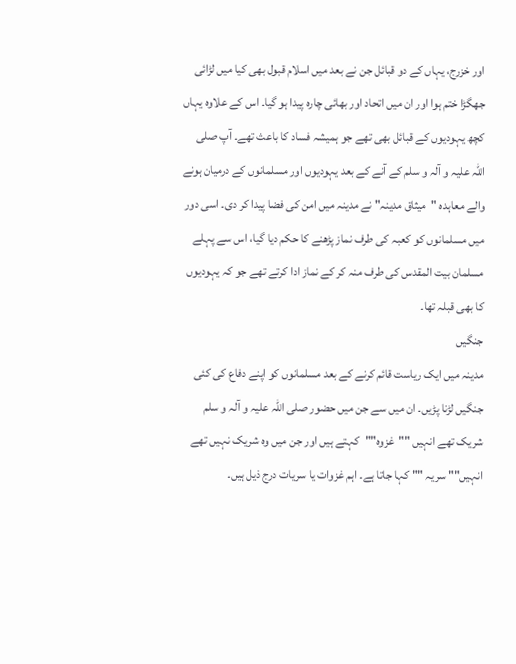اور خزرج، یہاں کے دو قبائل جن نے بعد میں اسلام قبول بھی کیا میں لڑائی جھگڑا ختم ہوا اور ان میں اتحاد اور بھائی چارہ پیدا ہو گیا۔ اس کے علاوہ یہاں کچھ یہودیوں کے قبائل بھی تھے جو ہمیشہ فساد کا باعث تھے۔ آپ صلی اللہ علیہ و آلہ و سلم کے آنے کے بعد یہودیوں اور مسلمانوں کے درمیان ہونے والے معاہدہ "میثاق مدینہ" نے مدینہ میں امن کی فضا پیدا کر دی۔ اسی دور میں مسلمانوں کو کعبہ کی طرف نماز پڑھنے کا حکم دیا گیا، اس سے پہلے مسلمان بیت المقدس کی طرف منہ کر کے نماز ادا کرتے تھے جو کہ یہودیوں کا بھی قبلہ تھا۔
جنگیں
مدینہ میں ایک ریاست قائم کرنے کے بعد مسلمانوں کو اپنے دفاع کی کئی جنگیں لڑنا پڑیں۔ ان میں سے جن میں حضور صلی اللہ علیہ و آلہ و سلم شریک تھے انہیں ""غزوہ""کہتے ہیں اور جن میں وہ شریک نہیں تھے انہیں"" سریہ "" کہا جاتا ہے۔ اہم غزوات یا سریات درج ذیل ہیں۔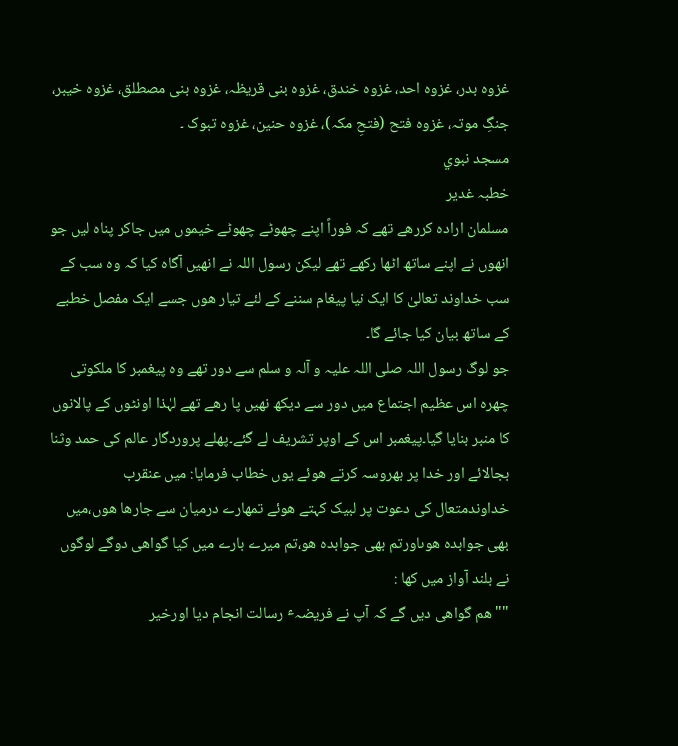غزوہ بدر، غزوہ احد، غزوہ خندق، غزوہ بنی قریظہ، غزوہ بنی مصطلق، غزوہ خیبر، جنگِ موتہ، غزوہ فتح (فتحِ مکہ)، غزوہ حنین، غزوہ تبوک ۔
مسجد نبوي
خطبہ غدير
مسلمان ارادہ کررھے تھے کہ فوراً اپنے چھوٹے چھوٹے خیموں میں جاکر پناہ لیں جو انھوں نے اپنے ساتھ اٹھا رکھے تھے لیکن رسول اللہ نے انھیں آگاہ کیا کہ وہ سب کے سب خداوند تعالیٰ کا ایک نیا پیغام سننے کے لئے تیار هوں جسے ایک مفصل خطبے کے ساتھ بیان کیا جائے گا۔
جو لوگ رسول اللہ صلی اللہ علیہ و آلہ و سلم سے دور تھے وہ پیغمبر کا ملکوتی چھرہ اس عظیم اجتماع میں دور سے دیکھ نھیں پا رھے تھے لہٰذا اونٹوں کے پالانوں کا منبر بنایا گیا۔پیغمبر اس کے اوپر تشریف لے گئے۔پھلے پروردگار عالم کی حمد وثنا بجالائے اور خدا پر بھروسہ کرتے هوئے یوں خطاب فرمایا: میں عنقرب خداوندمتعال کی دعوت پر لبیک کہتے هوئے تمھارے درمیان سے جارھا هوں،میں بھی جوابدہ هوںاورتم بھی جوابدہ هو،تم میرے بارے میں کیا گواھی دوگے لوگوں نے بلند آواز میں کھا :
""ھم گواھی دیں گے کہ آپ نے فریضہٴ رسالت انجام دیا اورخیر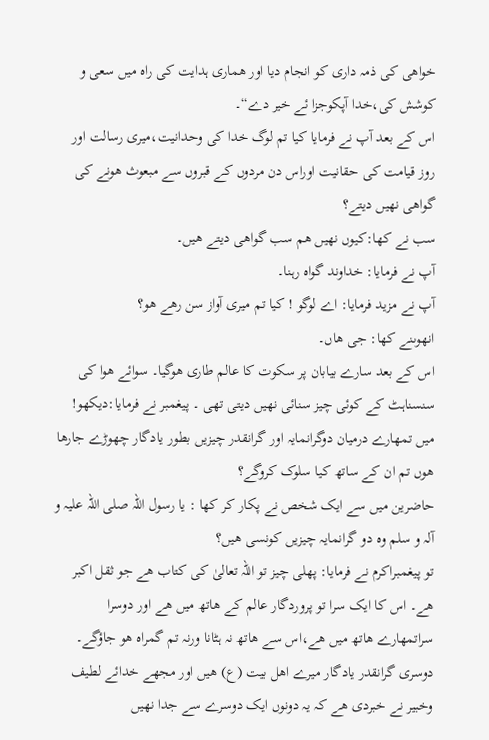خواھی کی ذمہ داری کو انجام دیا اور ھماری ہدایت کی راہ میں سعی و کوشش کی،خدا آپکوجزا ئے خیر دے“۔
اس کے بعد آپ نے فرمایا کیا تم لوگ خدا کی وحدانیت،میری رسالت اور روز قیامت کی حقانیت اوراس دن مردوں کے قبروں سے مبعوث هونے کی گواھی نھیں دیتے؟
سب نے کھا:کیوں نھیں ھم سب گواھی دیتے ھیں۔
آپ نے فرمایا: خداوند گواہ رہنا۔
آپ نے مزید فرمایا: اے لوگو ! کیا تم میری آواز سن رھے هو؟
انهوںنے کھا: جی ھاں۔
اس کے بعد سارے بیابان پر سکوت کا عالم طاری هوگیا۔ سوائے هوا کی سنسناہٹ کے کوئی چیز سنائی نھیں دیتی تھی ۔ پیغمبر نے فرمایا:دیکھو! میں تمھارے درمیان دوگرانمایہ اور گرانقدر چیزیں بطور یادگار چھوڑے جارھا هوں تم ان کے ساتھ کیا سلوک کروگے؟
حاضرین میں سے ایک شخص نے پکار کر کھا : یا رسول اللہ صلی اللہ علیہ و آلہ و سلم وہ دو گرانمایہ چیزیں کونسی ھیں؟
تو پیغمبراکرم نے فرمایا: پھلی چیز تو اللہ تعالیٰ کی کتاب ھے جو ثقل اکبر ھے۔ اس کا ایک سرا تو پروردگار عالم کے ھاتھ میں ھے اور دوسرا سراتمھارے ھاتھ میں ھے،اس سے ھاتھ نہ ہٹانا ورنہ تم گمراہ هو جاؤگے۔ دوسری گرانقدر یادگار میرے اھل بیت (ع) ھیں اور مجھے خدائے لطیف وخبیر نے خبردی ھے کہ یہ دونوں ایک دوسرے سے جدا نھیں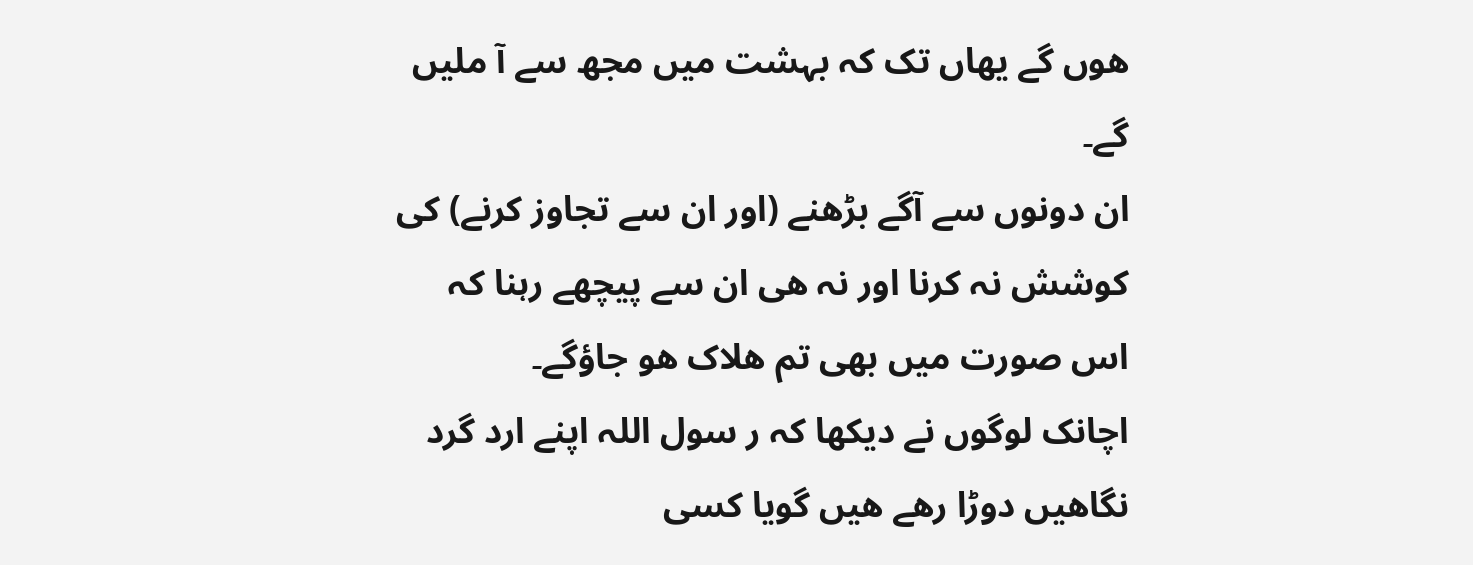هوں گے یھاں تک کہ بہشت میں مجھ سے آ ملیں گے۔
ان دونوں سے آگے بڑھنے (اور ان سے تجاوز کرنے) کی کوشش نہ کرنا اور نہ ھی ان سے پیچھے رہنا کہ اس صورت میں بھی تم ھلاک هو جاؤگے۔
اچانک لوگوں نے دیکھا کہ ر سول اللہ اپنے ارد گرد نگاھیں دوڑا رھے ھیں گویا کسی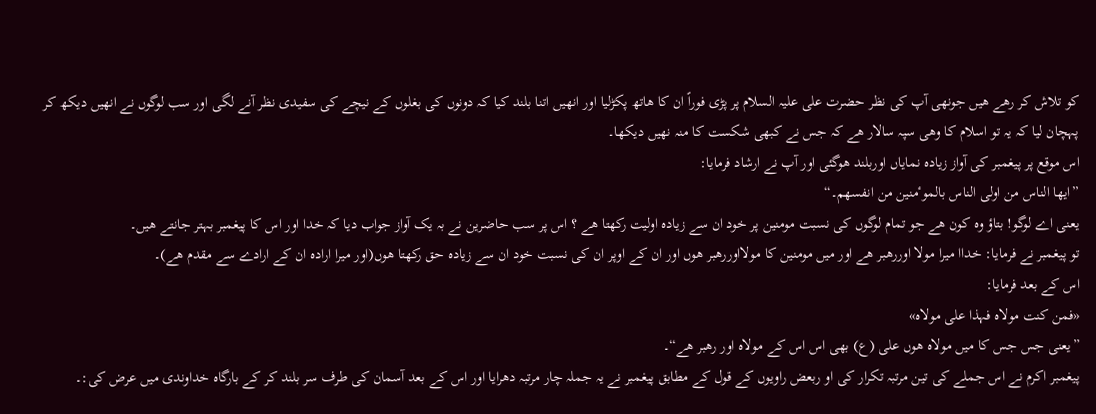کو تلاش کر رھے ھیں جونھی آپ کی نظر حضرت علی علیہ السلام پر پڑی فوراً ان کا ھاتھ پکڑلیا اور انھیں اتنا بلند کیا کہ دونوں کی بغلوں کے نیچے کی سفیدی نظر آنے لگی اور سب لوگوں نے انھیں دیکھ کر پہچان لیا کہ یہ تو اسلام کا وھی سپہ سالار ھے کہ جس نے کبھی شکست کا منہ نھیں دیکھا۔
اس موقع پر پیغمبر کی آواز زیادہ نمایاں اوربلند هوگئی اور آپ نے ارشاد فرمایا:
”ایھا الناس من اولی الناس بالموٴمنین من انفسھم۔“
یعنی اے لوگو! بتاؤ وہ کون ھے جو تمام لوگوں کی نسبت مومنین پر خود ان سے زیادہ اولیت رکھتا ھے ؟ اس پر سب حاضرین نے بہ یک آواز جواب دیا کہ خدا اور اس کا پیغمبر بہتر جانتے ھیں۔
تو پیغمبر نے فرمایا: خداا میرا مولا اوررھبر ھے اور میں مومنین کا مولااوررھبر هوں اور ان کے اوپر ان کی نسبت خود ان سے زیادہ حق رکھتا هوں(اور میرا ارادہ ان کے ارادے سے مقدم ھے)۔
اس کے بعد فرمایا:
«فمن کنت مولاہ فہذا علی مولاہ»
”یعنی جس جس کا میں مولاہ هوں علی (ع) بھی اس اس کے مولاہ اور رھبر ھے“۔
پیغمبر اکرم نے اس جملے کی تین مرتبہ تکرار کی او ربعض راویوں کے قول کے مطابق پیغمبر نے یہ جملہ چار مرتبہ دھرایا اور اس کے بعد آسمان کی طرف سر بلند کر کے بارگاہ خداوندی میں عرض کی:۔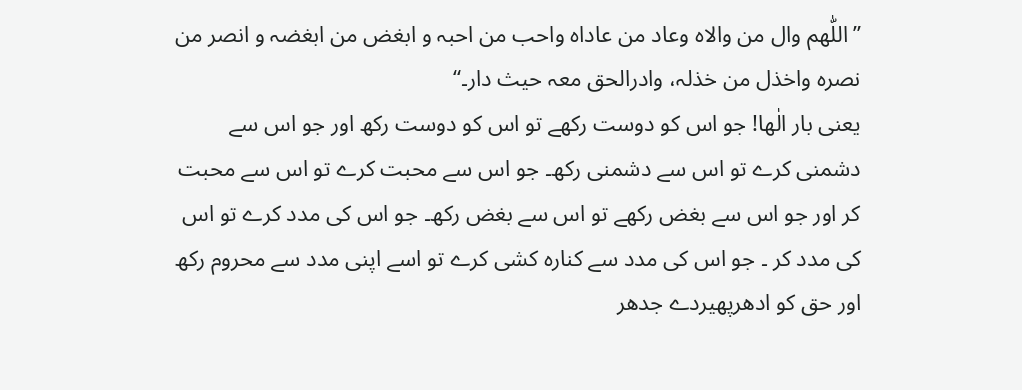”اللّٰھم وال من والاہ وعاد من عاداہ واحب من احبہ و ابغض من ابغضہ و انصر من نصرہ واخذل من خذلہ، وادرالحق معہ حیث دار۔“
یعنی بار الٰھا! جو اس کو دوست رکھے تو اس کو دوست رکھ اور جو اس سے دشمنی کرے تو اس سے دشمنی رکھ۔ جو اس سے محبت کرے تو اس سے محبت کر اور جو اس سے بغض رکھے تو اس سے بغض رکھ۔ جو اس کی مدد کرے تو اس کی مدد کر ۔ جو اس کی مدد سے کنارہ کشی کرے تو اسے اپنی مدد سے محروم رکھ اور حق کو ادھرپھیردے جدھر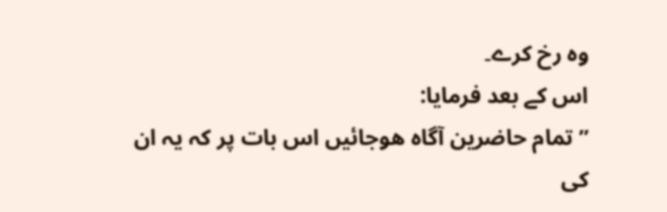وہ رخ کرے۔
اس کے بعد فرمایا:
” تمام حاضرین آگاہ هوجائیں اس بات پر کہ یہ ان کی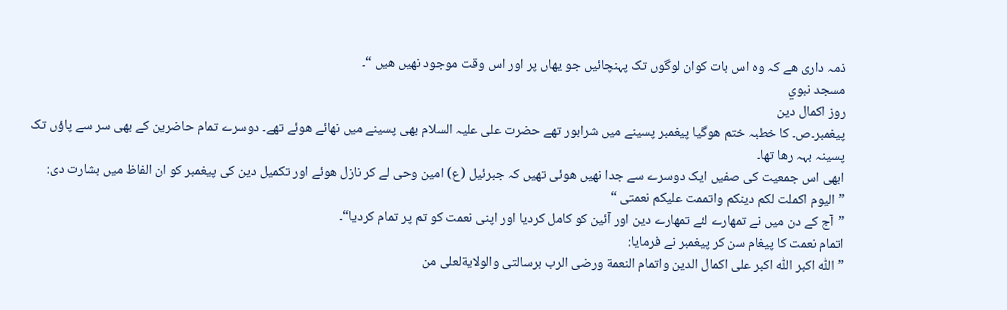ذمہ داری ھے کہ وہ اس بات کوان لوگوں تک پہنچائیں جو یھاں پر اور اس وقت موجود نھیں ھیں “۔
مسجد نبوي
روز اکمال دين
پیغمبر۔ص۔ کا خطبہ ختم هوگیا پیغمبر پسینے میں شرابور تھے حضرت علی علیہ السلام بھی پسینے میں نھائے هوئے تھے۔ دوسرے تمام حاضرین کے بھی سر سے پاؤں تک پسینہ بہہ رھا تھا۔
ابھی اس جمعیت کی صفیں ایک دوسرے سے جدا نھیں هوئی تھیں کہ جبرئیل (ع) امین وحی لے کر نازل هوئے اور تکمیل دین کی پیغمبر کو ان الفاظ میں بشارت دی:
”الیوم اکملت لکم دینکم واتممت علیکم نعمتی “
”آج کے دن میں نے تمھارے لئے تمھارے دین اور آئین کو کامل کردیا اور اپنی نعمت کو تم پر تمام کردیا“۔
اتمام نعمت کا پیغام سن کر پیغمبر نے فرمایا:
”اللّٰہ اکبر اللّٰہ اکبر علی اکمال الدین واتمام النعمة ورضی الرب برسالتی والولایةلعلی من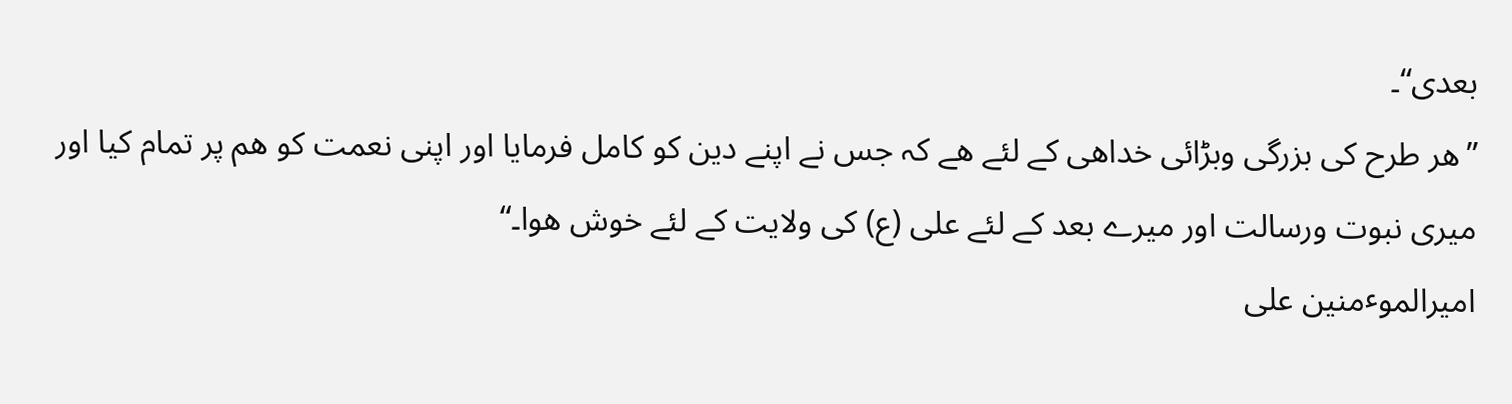بعدی“۔
”ھر طرح کی بزرگی وبڑائی خداھی کے لئے ھے کہ جس نے اپنے دین کو کامل فرمایا اور اپنی نعمت کو ھم پر تمام کیا اور میری نبوت ورسالت اور میرے بعد کے لئے علی (ع) کی ولایت کے لئے خوش هوا۔“
امیرالموٴمنین علی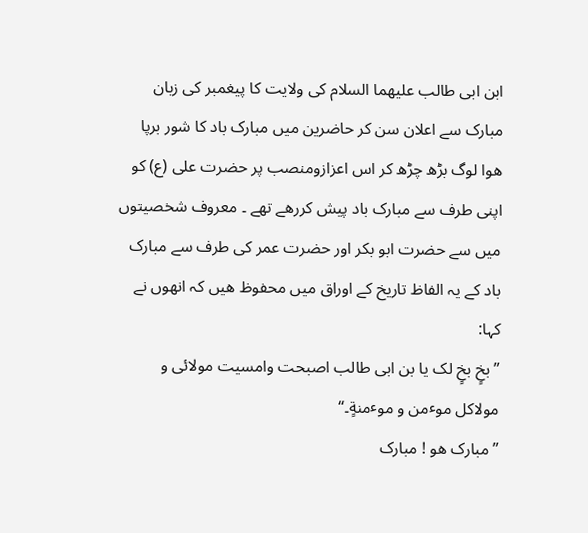ابن ابی طالب علیھما السلام کی ولایت کا پیغمبر کی زبان مبارک سے اعلان سن کر حاضرین میں مبارک باد کا شور برپا هوا لوگ بڑھ چڑھ کر اس اعزازومنصب پر حضرت علی (ع) کو اپنی طرف سے مبارک باد پیش کررھے تھے ۔ معروف شخصیتوں میں سے حضرت ابو بکر اور حضرت عمر کی طرف سے مبارک باد کے یہ الفاظ تاریخ کے اوراق میں محفوظ ھیں کہ انهوں نے کہا:
”بخٍ بخٍ لک یا بن ابی طالب اصبحت وامسیت مولائی و مولاکل موٴمن و موٴمنةٍ۔“
”مبارک هو ! مبارک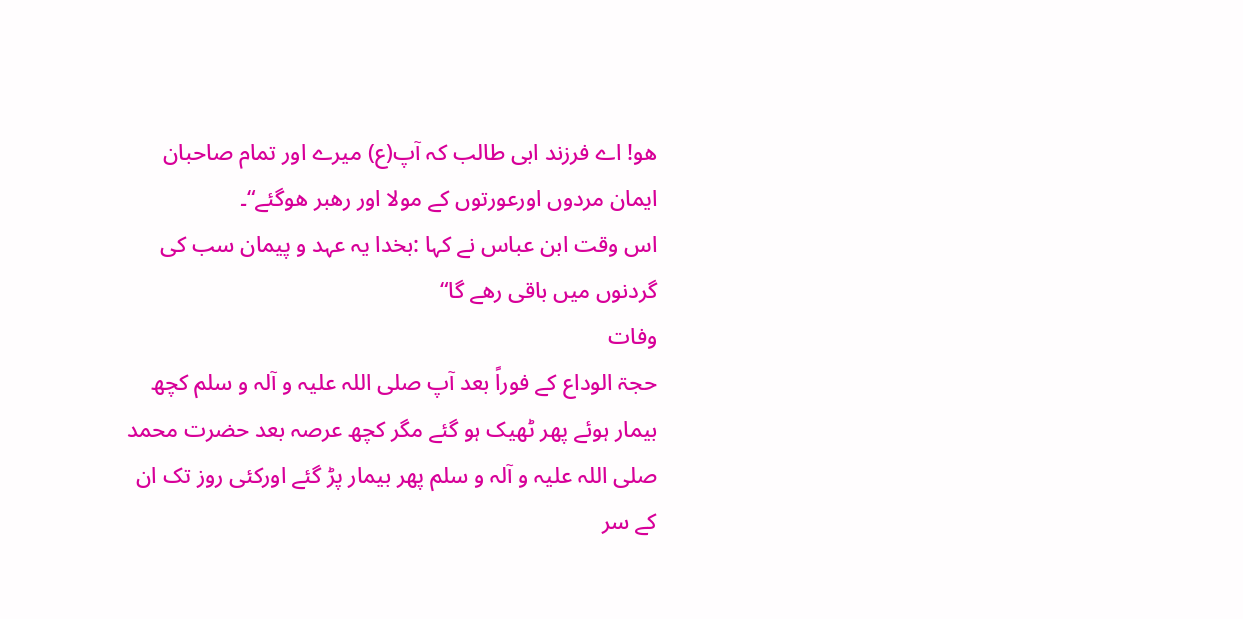هو! اے فرزند ابی طالب کہ آپ(ع) میرے اور تمام صاحبان ایمان مردوں اورعورتوں کے مولا اور رھبر هوگئے“۔
اس وقت ابن عباس نے کہا :بخدا یہ عہد و پیمان سب کی گردنوں میں باقی رھے گا“
وفات
حجۃ الوداع کے فوراً بعد آپ صلی اللہ علیہ و آلہ و سلم کچھ بیمار ہوئے پھر ٹھیک ہو گئے مگر کچھ عرصہ بعد حضرت محمد صلی اللہ علیہ و آلہ و سلم پھر بیمار پڑ گئے اورکئی روز تک ان کے سر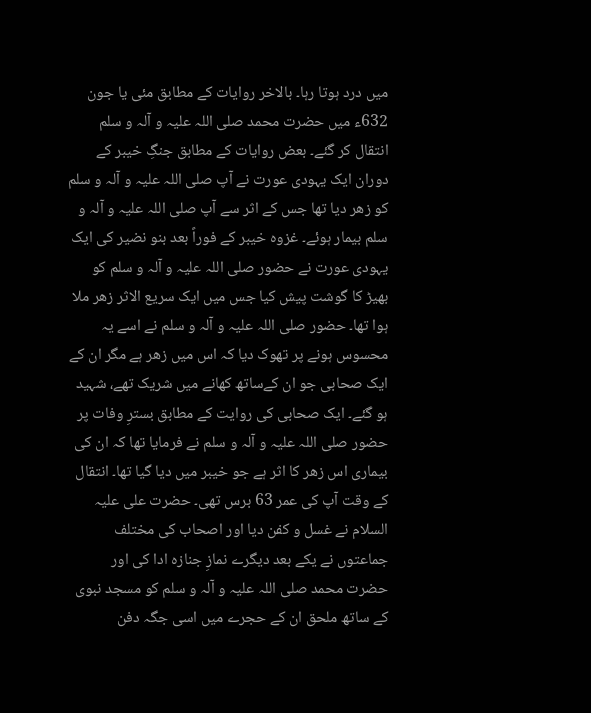میں درد ہوتا رہا۔ بالاخر روایات کے مطابق مئی یا جون 632ء میں حضرت محمد صلی اللہ علیہ و آلہ و سلم انتقال کر گئے۔ بعض روایات کے مطابق جنگِ خیبر کے دوران ایک یہودی عورت نے آپ صلی اللہ علیہ و آلہ و سلم کو زھر دیا تھا جس کے اثر سے آپ صلی اللہ علیہ و آلہ و سلم بیمار ہوئے۔ غزوہ خیبر کے فوراً بعد بنو نضیر کی ایک یہودی عورت نے حضور صلی اللہ علیہ و آلہ و سلم کو بھیڑ کا گوشت پیش کیا جس میں ایک سریع الاثر زھر ملا ہوا تھا۔ حضور صلی اللہ علیہ و آلہ و سلم نے اسے یہ محسوس ہونے پر تھوک دیا کہ اس میں زھر ہے مگر ان کے ایک صحابی جو ان کےساتھ کھانے میں شریک تھے، شہید ہو گئے۔ ایک صحابی کی روایت کے مطابق بسترِ وفات پر حضور صلی اللہ علیہ و آلہ و سلم نے فرمایا تھا کہ ان کی بیماری اس زھر کا اثر ہے جو خیبر میں دیا گیا تھا۔ انتقال کے وقت آپ کی عمر 63 برس تھی۔ حضرت علی علیہ السلام نے غسل و کفن دیا اور اصحاب کی مختلف جماعتوں نے یکے بعد دیگرے نمازِ جنازہ ادا کی اور حضرت محمد صلی اللہ علیہ و آلہ و سلم کو مسجد نبوی کے ساتھ ملحق ان کے حجرے میں اسی جگہ دفن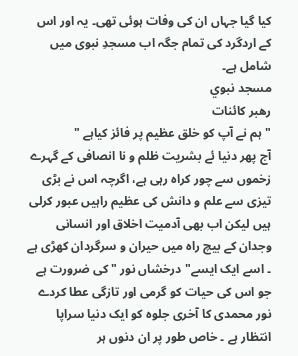کیا گیا جہاں ان کی وفات ہوئی تھی۔ یہ اور اس کے اردگرد کی تمام جگہ اب مسجدِ نبوی میں شامل ہے۔
مسجد نبوي
رھبر کائنات
" ہم نے آپ کو خلق عظیم پر فائز کیاہے "
آج پھر دنیا ئے بشریت ظلم و نا انصافی کے گہرے زخموں سے چور کراہ رہی ہے، اگرچہ اس نے بڑی تیزی سے علم و دانش کی عظیم راہیں عبور کرلی ہیں لیکن اب بھی آدمیت اخلاق اور انسانی وجدان کے بیچ راہ میں حیران و سرگردان کھڑی ہے ۔ اسے ایک ایسے" درخشاں نور " کی ضرورت ہے جو اس کی حیات کو گرمی اور تازگی عطا کردے نور محمدی کا آخری جلوہ کو ایک دنیا سراپا انتظار ہے ۔ خاص طور پر ان دنوں ہر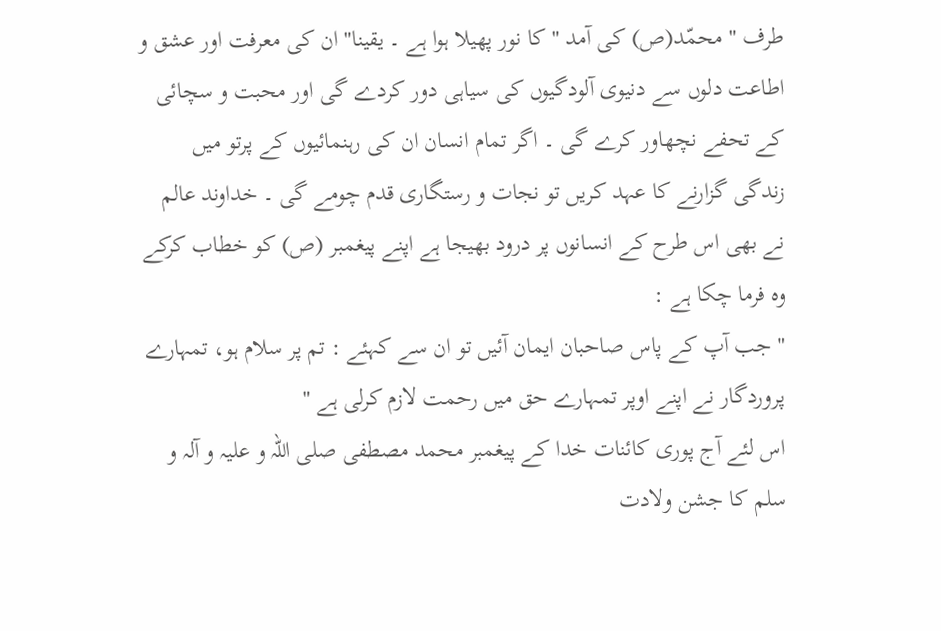طرف " محمّد(ص) کی آمد " کا نور پھیلا ہوا ہے ۔ یقینا" ان کی معرفت اور عشق و اطاعت دلوں سے دنیوی آلودگیوں کی سیاہی دور کردے گی اور محبت و سچائی کے تحفے نچھاور کرے گی ۔ اگر تمام انسان ان کی رہنمائیوں کے پرتو میں زندگی گزارنے کا عہد کریں تو نجات و رستگاری قدم چومے گی ۔ خداوند عالم نے بھی اس طرح کے انسانوں پر درود بھیجا ہے اپنے پیغمبر (ص) کو خطاب کرکے وہ فرما چکا ہے :
" جب آپ کے پاس صاحبان ایمان آئیں تو ان سے کہئے : تم پر سلام ہو، تمہارے پروردگار نے اپنے اوپر تمہارے حق میں رحمت لازم کرلی ہے "
اس لئے آج پوری کائنات خدا کے پیغمبر محمد مصطفی صلی اللہ و علیہ و آلہ و سلم کا جشن ولادت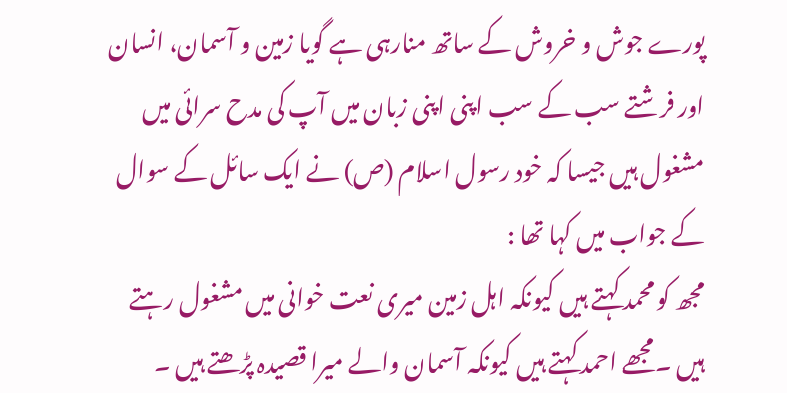پورے جوش و خروش کے ساتھ منارہی ہے گویا زمین و آسمان، انسان اور فرشتے سب کے سب اپنی اپنی زبان میں آپ کی مدح سرائی میں مشغول ہیں جیسا کہ خود رسول اسلام (ص) نے ایک سائل کے سوال کے جواب میں کہا تھا :
مجھ کو محمد کہتے ہیں کیونکہ اہل زمین میری نعت خوانی میں مشغول رہتے ہیں ۔مجھے احمد کہتے ہیں کیونکہ آسمان والے میرا قصیدہ پڑھتے ہیں ۔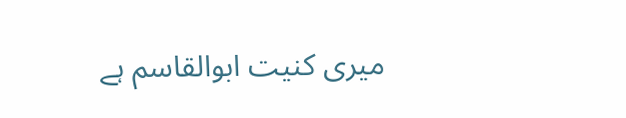میری کنیت ابوالقاسم ہے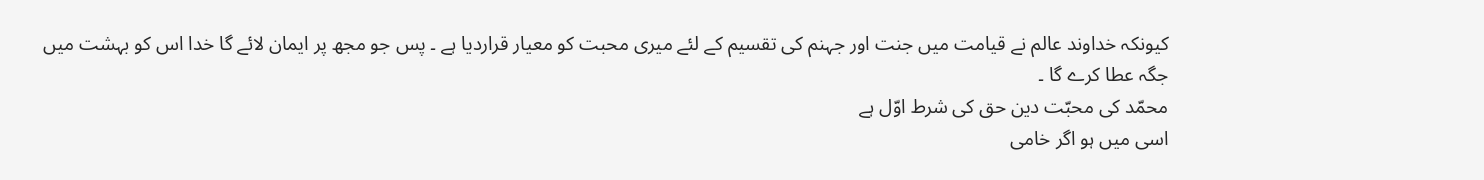کیونکہ خداوند عالم نے قیامت میں جنت اور جہنم کی تقسیم کے لئے میری محبت کو معیار قراردیا ہے ۔ پس جو مجھ پر ایمان لائے گا خدا اس کو بہشت میں جگہ عطا کرے گا ۔
محمّد کی محبّت دین حق کی شرط اوّل ہے
اسی میں ہو اگر خامی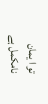تو ا یمان نامکمل ہے